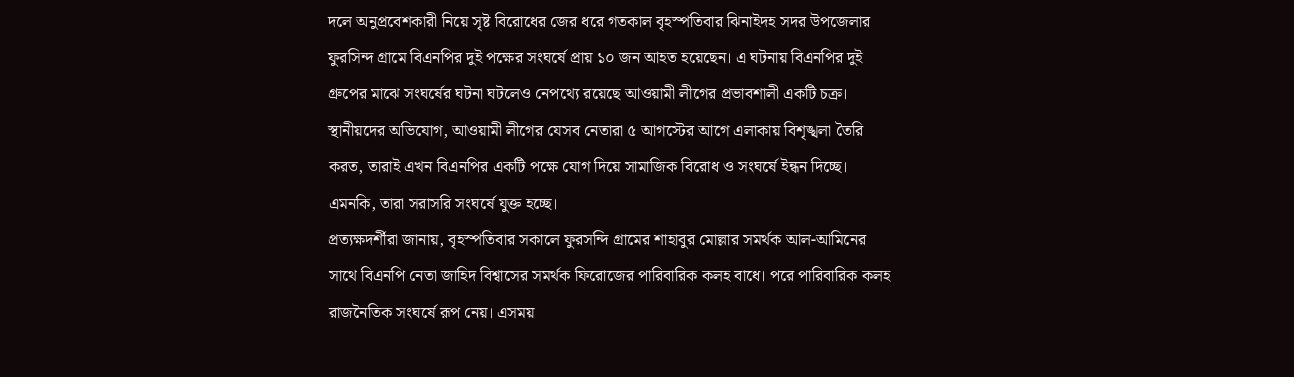দলে অনুপ্রবেশকারী নিয়ে সৃষ্ট বিরোধের জের ধরে গতকাল বৃহস্পতিবার ঝিনাইদহ সদর উপজেলার ফুরসিন্দ গ্রামে বিএনপির দুই পক্ষের সংঘর্ষে প্রায় ১০ জন আহত হয়েছেন। এ ঘটনায় বিএনপির দুই গ্রুপের মাঝে সংঘর্ষের ঘটনা ঘটলেও নেপথ্যে রয়েছে আওয়ামী লীগের প্রভাবশালী একটি চক্র। স্থানীয়দের অভিযোগ, আওয়ামী লীগের যেসব নেতারা ৫ আগস্টের আগে এলাকায় বিশৃঙ্খলা তৈরি করত, তারাই এখন বিএনপির একটি পক্ষে যোগ দিয়ে সামাজিক বিরোধ ও সংঘর্ষে ইন্ধন দিচ্ছে। এমনকি, তারা সরাসরি সংঘর্ষে যুক্ত হচ্ছে।
প্রত্যক্ষদর্শীরা জানায়, বৃহস্পতিবার সকালে ফুরসন্দি গ্রামের শাহাবুর মোল্লার সমর্থক আল-আমিনের সাথে বিএনপি নেতা জাহিদ বিশ্বাসের সমর্থক ফিরোজের পারিবারিক কলহ বাধে। পরে পারিবারিক কলহ রাজনৈতিক সংঘর্ষে রূপ নেয়। এসময়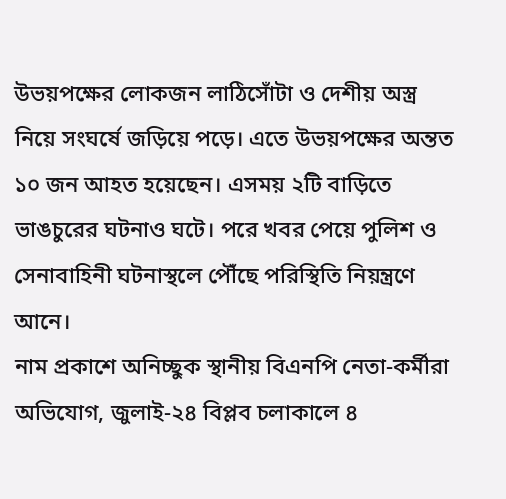উভয়পক্ষের লোকজন লাঠিসোঁটা ও দেশীয় অস্ত্র নিয়ে সংঘর্ষে জড়িয়ে পড়ে। এতে উভয়পক্ষের অন্তত ১০ জন আহত হয়েছেন। এসময় ২টি বাড়িতে ভাঙচুরের ঘটনাও ঘটে। পরে খবর পেয়ে পুলিশ ও সেনাবাহিনী ঘটনাস্থলে পৌঁছে পরিস্থিতি নিয়ন্ত্রণে আনে।
নাম প্রকাশে অনিচ্ছুক স্থানীয় বিএনপি নেতা-কর্মীরা অভিযোগ, জুলাই-২৪ বিপ্লব চলাকালে ৪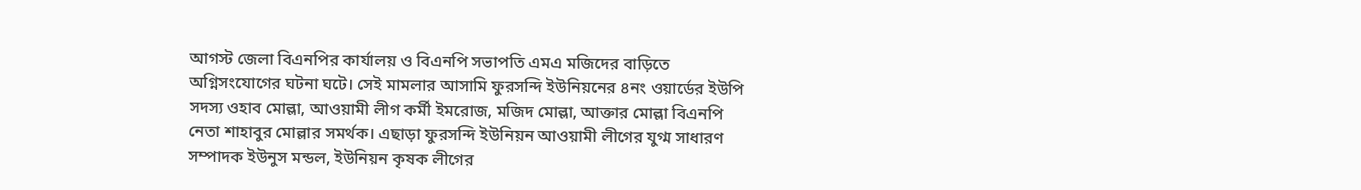আগস্ট জেলা বিএনপির কার্যালয় ও বিএনপি সভাপতি এমএ মজিদের বাড়িতে অগ্নিসংযোগের ঘটনা ঘটে। সেই মামলার আসামি ফুরসন্দি ইউনিয়নের ৪নং ওয়ার্ডের ইউপি সদস্য ওহাব মোল্লা, আওয়ামী লীগ কর্মী ইমরোজ, মজিদ মোল্লা, আক্তার মোল্লা বিএনপি নেতা শাহাবুর মোল্লার সমর্থক। এছাড়া ফুরসন্দি ইউনিয়ন আওয়ামী লীগের যুগ্ম সাধারণ সম্পাদক ইউনুস মন্ডল, ইউনিয়ন কৃষক লীগের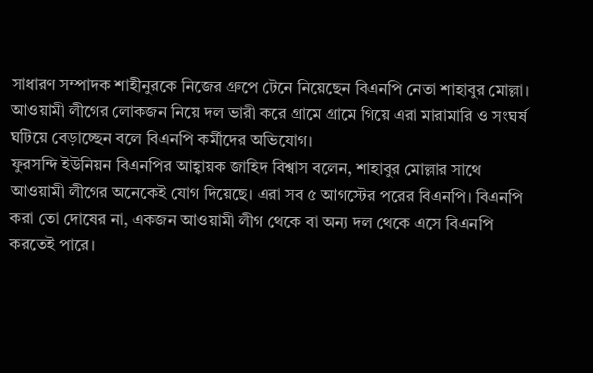সাধারণ সম্পাদক শাহীনুরকে নিজের গ্রুপে টেনে নিয়েছেন বিএনপি নেতা শাহাবুর মোল্লা। আওয়ামী লীগের লোকজন নিয়ে দল ভারী করে গ্রামে গ্রামে গিয়ে এরা মারামারি ও সংঘর্ষ ঘটিয়ে বেড়াচ্ছেন বলে বিএনপি কর্মীদের অভিযোগ।
ফুরসন্দি ইউনিয়ন বিএনপির আহ্বায়ক জাহিদ বিশ্বাস বলেন, শাহাবুর মোল্লার সাথে আওয়ামী লীগের অনেকেই যোগ দিয়েছে। এরা সব ৫ আগস্টের পরের বিএনপি। বিএনপি করা তো দোষের না, একজন আওয়ামী লীগ থেকে বা অন্য দল থেকে এসে বিএনপি করতেই পারে।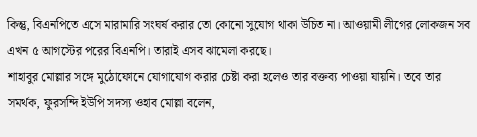কিন্তু, বিএনপিতে এসে মারামারি সংঘর্ষ করার তো কোনো সুযোগ থাকা উচিত না। আওয়ামী লীগের লোকজন সব এখন ৫ আগস্টের পরের বিএনপি। তারাই এসব ঝামেলা করছে।
শাহাবুর মোল্লার সঙ্গে মুঠোফোনে যোগাযোগ করার চেষ্টা করা হলেও তার বক্তব্য পাওয়া যায়নি। তবে তার সমর্থক, ফুরসন্দি ইউপি সদস্য ওহাব মোল্লা বলেন,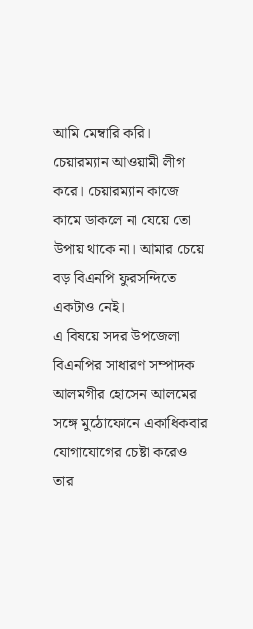আমি মেম্বারি করি। চেয়ারম্যান আওয়ামী লীগ করে। চেয়ারম্যান কাজে কামে ডাকলে না যেয়ে তো উপায় থাকে না। আমার চেয়ে বড় বিএনপি ফুরসন্দিতে একটাও নেই।
এ বিষয়ে সদর উপজেলা বিএনপির সাধারণ সম্পাদক আলমগীর হোসেন আলমের সঙ্গে মুঠোফোনে একাধিকবার যোগাযোগের চেষ্টা করেও তার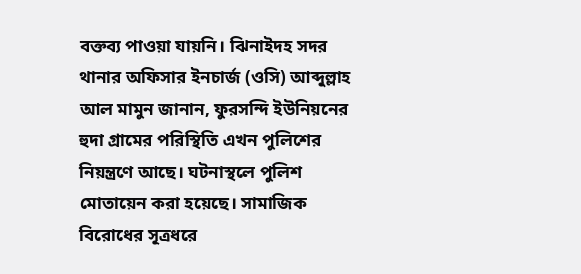বক্তব্য পাওয়া যায়নি। ঝিনাইদহ সদর থানার অফিসার ইনচার্জ (ওসি) আব্দুল্লাহ আল মামুন জানান, ফুরসন্দি ইউনিয়নের হুদা গ্রামের পরিস্থিতি এখন পুলিশের নিয়ন্ত্রণে আছে। ঘটনাস্থলে পুলিশ মোতায়েন করা হয়েছে। সামাজিক বিরোধের সূত্রধরে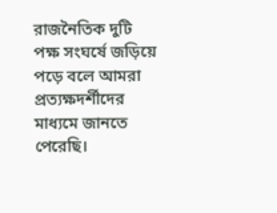রাজনৈতিক দুটি পক্ষ সংঘর্ষে জড়িয়ে পড়ে বলে আমরা প্রত্যক্ষদর্শীদের মাধ্যমে জানতে পেরেছি।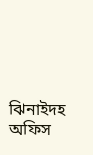ঝিনাইদহ অফিস